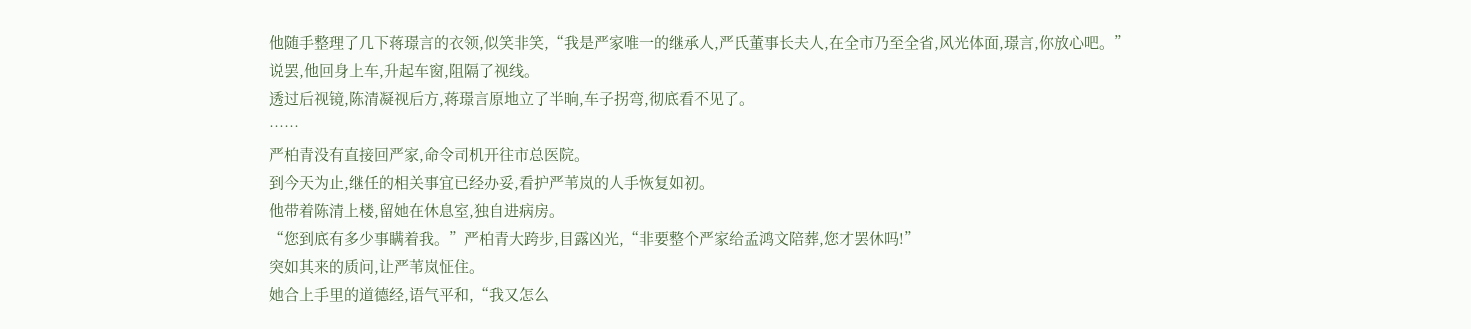他随手整理了几下蒋璟言的衣领,似笑非笑,“我是严家唯一的继承人,严氏董事长夫人,在全市乃至全省,风光体面,璟言,你放心吧。”
说罢,他回身上车,升起车窗,阻隔了视线。
透过后视镜,陈清凝视后方,蒋璟言原地立了半晌,车子拐弯,彻底看不见了。
……
严柏青没有直接回严家,命令司机开往市总医院。
到今天为止,继任的相关事宜已经办妥,看护严苇岚的人手恢复如初。
他带着陈清上楼,留她在休息室,独自进病房。
“您到底有多少事瞒着我。”严柏青大跨步,目露凶光,“非要整个严家给孟鸿文陪葬,您才罢休吗!”
突如其来的质问,让严苇岚怔住。
她合上手里的道德经,语气平和,“我又怎么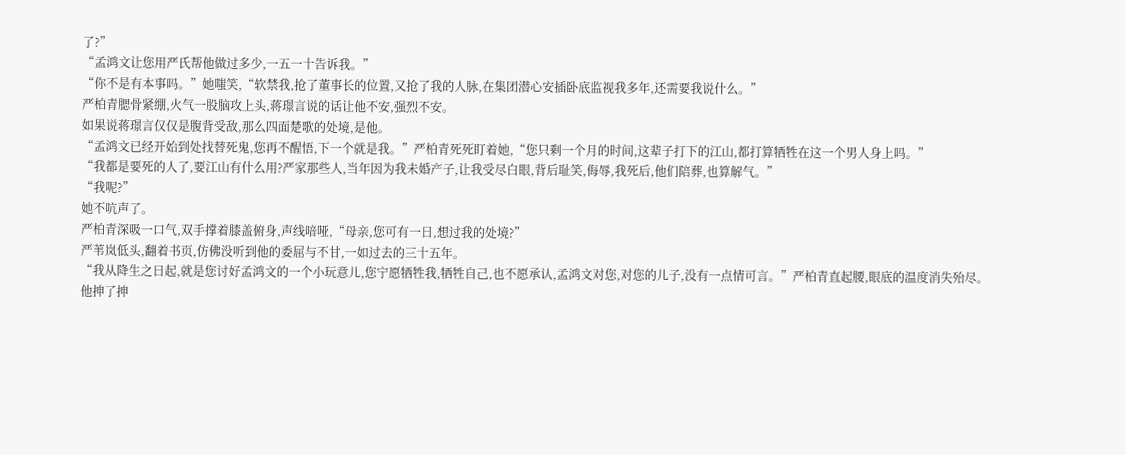了?”
“孟鸿文让您用严氏帮他做过多少,一五一十告诉我。”
“你不是有本事吗。”她嗤笑,“软禁我,抢了董事长的位置,又抢了我的人脉,在集团潜心安插卧底监视我多年,还需要我说什么。”
严柏青腮骨紧绷,火气一股脑攻上头,蒋璟言说的话让他不安,强烈不安。
如果说蒋璟言仅仅是腹背受敌,那么四面楚歌的处境,是他。
“孟鸿文已经开始到处找替死鬼,您再不醒悟,下一个就是我。”严柏青死死盯着她,“您只剩一个月的时间,这辈子打下的江山,都打算牺牲在这一个男人身上吗。”
“我都是要死的人了,要江山有什么用?严家那些人,当年因为我未婚产子,让我受尽白眼,背后耻笑,侮辱,我死后,他们陪葬,也算解气。”
“我呢?”
她不吭声了。
严柏青深吸一口气,双手撑着膝盖俯身,声线喑哑,“母亲,您可有一日,想过我的处境?”
严苇岚低头,翻着书页,仿佛没听到他的委屈与不甘,一如过去的三十五年。
“我从降生之日起,就是您讨好孟鸿文的一个小玩意儿,您宁愿牺牲我,牺牲自己,也不愿承认,孟鸿文对您,对您的儿子,没有一点情可言。”严柏青直起腰,眼底的温度消失殆尽。
他抻了抻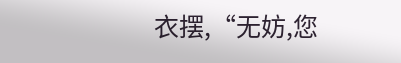衣摆,“无妨,您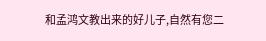和孟鸿文教出来的好儿子,自然有您二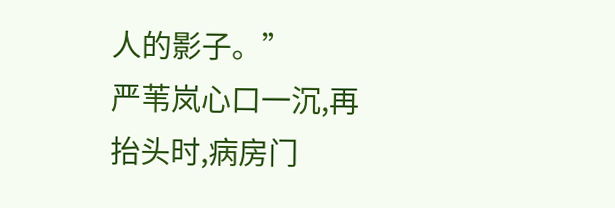人的影子。”
严苇岚心口一沉,再抬头时,病房门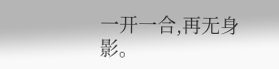一开一合,再无身影。